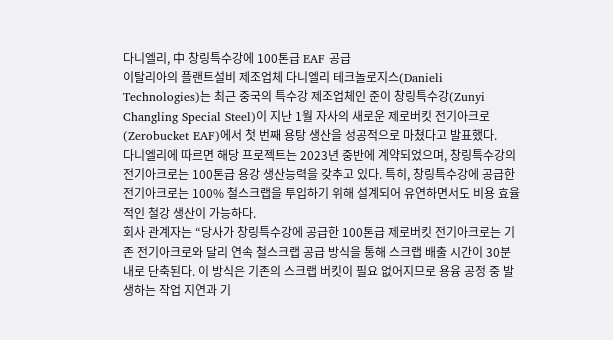다니엘리, 中 창링특수강에 100톤급 EAF 공급
이탈리아의 플랜트설비 제조업체 다니엘리 테크놀로지스(Danieli Technologies)는 최근 중국의 특수강 제조업체인 준이 창링특수강(Zunyi Changling Special Steel)이 지난 1월 자사의 새로운 제로버킷 전기아크로(Zerobucket EAF)에서 첫 번째 용탕 생산을 성공적으로 마쳤다고 발표했다.
다니엘리에 따르면 해당 프로젝트는 2023년 중반에 계약되었으며, 창링특수강의 전기아크로는 100톤급 용강 생산능력을 갖추고 있다. 특히, 창링특수강에 공급한 전기아크로는 100% 철스크랩을 투입하기 위해 설계되어 유연하면서도 비용 효율적인 철강 생산이 가능하다.
회사 관계자는 “당사가 창링특수강에 공급한 100톤급 제로버킷 전기아크로는 기존 전기아크로와 달리 연속 철스크랩 공급 방식을 통해 스크랩 배출 시간이 30분 내로 단축된다. 이 방식은 기존의 스크랩 버킷이 필요 없어지므로 용융 공정 중 발생하는 작업 지연과 기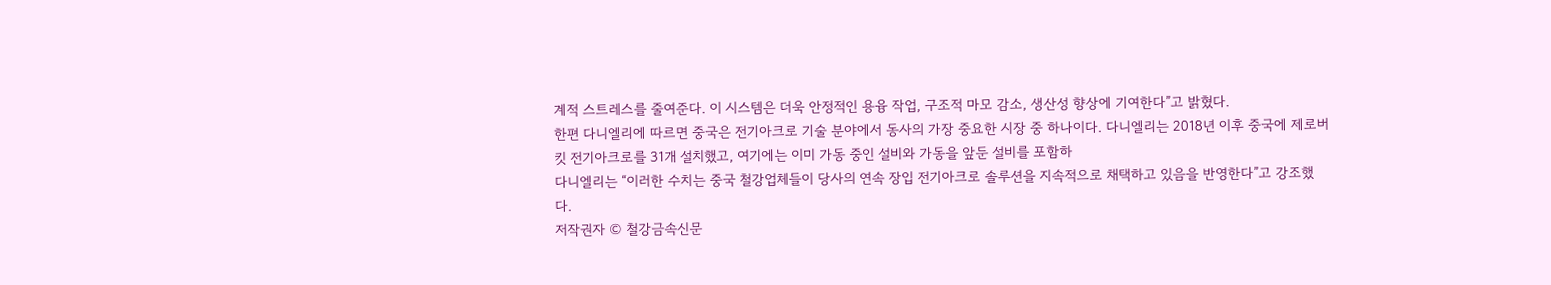계적 스트레스를 줄여준다. 이 시스템은 더욱 안정적인 용융 작업, 구조적 마모 감소, 생산성 향상에 기여한다”고 밝혔다.
한편 다니엘리에 따르면 중국은 전기아크로 기술 분야에서 동사의 가장 중요한 시장 중 하나이다. 다니엘리는 2018년 이후 중국에 제로버킷 전기아크로를 31개 설치했고, 여기에는 이미 가동 중인 설비와 가동을 앞둔 설비를 포함하
다니엘리는 “이러한 수치는 중국 철강업체들이 당사의 연속 장입 전기아크로 솔루션을 지속적으로 채택하고 있음을 반영한다”고 강조했다.
저작권자 © 철강금속신문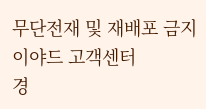무단전재 및 재배포 금지
이야드 고객센터
경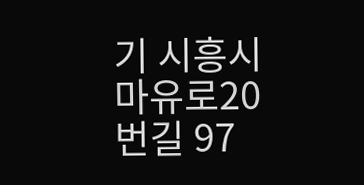기 시흥시 마유로20번길 97